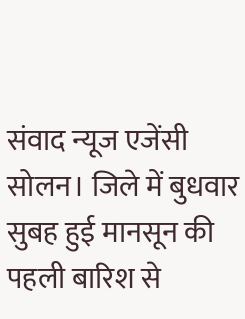संवाद न्यूज एजेंसी
सोलन। जिले में बुधवार सुबह हुई मानसून की पहली बारिश से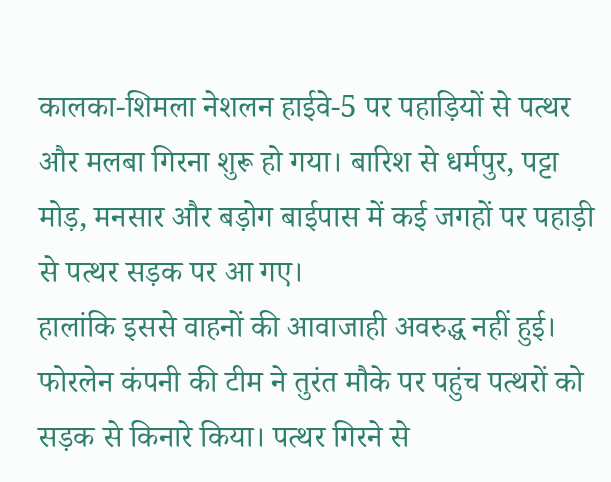कालका-शिमला नेशलन हाईवे-5 पर पहाड़ियों से पत्थर और मलबा गिरना शुरू हो गया। बारिश से धर्मपुर, पट्टा मोड़, मनसार और बड़ोग बाईपास में कई जगहों पर पहाड़ी से पत्थर सड़क पर आ गए।
हालांकि इससे वाहनों की आवाजाही अवरुद्ध नहीं हुई। फोरलेन कंपनी की टीम ने तुरंत मौके पर पहुंच पत्थरों को सड़क से किनारे किया। पत्थर गिरने से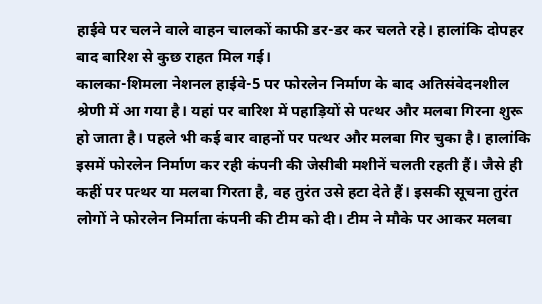हाईवे पर चलने वाले वाहन चालकों काफी डर-डर कर चलते रहे। हालांकि दोपहर बाद बारिश से कुछ राहत मिल गई।
कालका-शिमला नेशनल हाईवे-5 पर फोरलेन निर्माण के बाद अतिसंवेदनशील श्रेणी में आ गया है। यहां पर बारिश में पहाड़ियों से पत्थर और मलबा गिरना शुरू हो जाता है। पहले भी कई बार वाहनों पर पत्थर और मलबा गिर चुका है। हालांकि इसमें फोरलेन निर्माण कर रही कंपनी की जेसीबी मशीनें चलती रहती हैं। जैसे ही कहीं पर पत्थर या मलबा गिरता है, वह तुरंत उसे हटा देते हैं। इसकी सूचना तुरंत लोगों ने फोरलेन निर्माता कंपनी की टीम को दी। टीम ने मौके पर आकर मलबा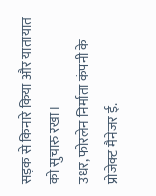सड़क से किनारे किया और यातायात को सुचारु रखा।
उधर, फोरलेन निर्माता कंपनी के प्रोजेक्ट मैनेजर ई.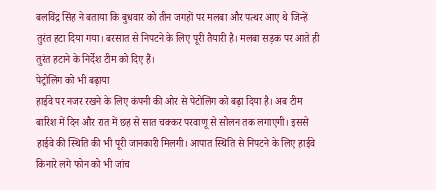बलविंद्र सिंह ने बताया कि बुधवार को तीन जगहों पर मलबा और पत्थर आए थे जिन्हें तुरंत हटा दिया गया। बरसात से निपटने के लिए पूरी तैयारी है। मलबा सड़क पर आते ही तुरंत हटाने के निर्देश टीम को दिए हैं।
पेट्रोलिंग को भी बढ़ाया
हाईवे पर नजर रखने के लिए कंपनी की ओर से पेटोलिंग को बढ़ा दिया है। अब टीम बारिश में दिन और रात में छह से सात चक्कर परवाणू से सोलन तक लगाएगी। इससे हाईवे की स्थिति की भी पूरी जानकारी मिलगी। आपात स्थिति से निपटने के लिए हाईवे किनारे लगे फोन को भी जांच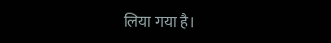लिया गया है।